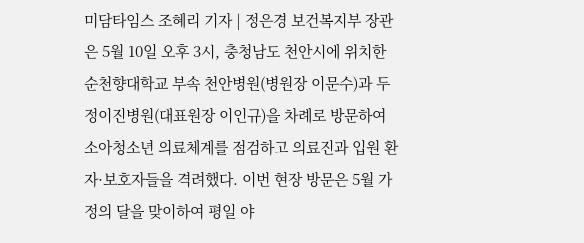미담타임스 조혜리 기자 | 정은경 보건복지부 장관은 5월 10일 오후 3시, 충청남도 천안시에 위치한 순천향대학교 부속 천안병원(병원장 이문수)과 두정이진병원(대표원장 이인규)을 차례로 방문하여 소아청소년 의료체계를 점검하고 의료진과 입원 환자·보호자들을 격려했다. 이번 현장 방문은 5월 가정의 달을 맞이하여 평일 야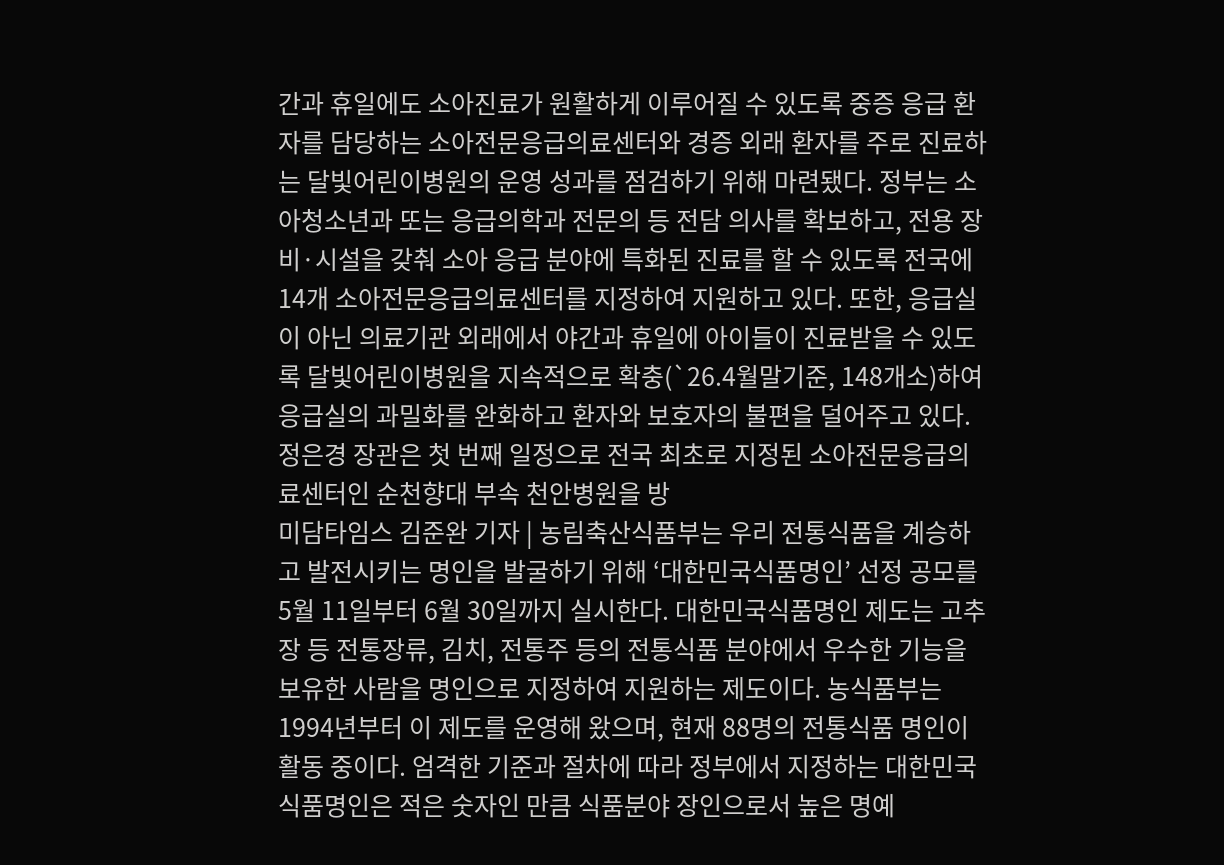간과 휴일에도 소아진료가 원활하게 이루어질 수 있도록 중증 응급 환자를 담당하는 소아전문응급의료센터와 경증 외래 환자를 주로 진료하는 달빛어린이병원의 운영 성과를 점검하기 위해 마련됐다. 정부는 소아청소년과 또는 응급의학과 전문의 등 전담 의사를 확보하고, 전용 장비·시설을 갖춰 소아 응급 분야에 특화된 진료를 할 수 있도록 전국에 14개 소아전문응급의료센터를 지정하여 지원하고 있다. 또한, 응급실이 아닌 의료기관 외래에서 야간과 휴일에 아이들이 진료받을 수 있도록 달빛어린이병원을 지속적으로 확충(`26.4월말기준, 148개소)하여 응급실의 과밀화를 완화하고 환자와 보호자의 불편을 덜어주고 있다. 정은경 장관은 첫 번째 일정으로 전국 최초로 지정된 소아전문응급의료센터인 순천향대 부속 천안병원을 방
미담타임스 김준완 기자 | 농림축산식품부는 우리 전통식품을 계승하고 발전시키는 명인을 발굴하기 위해 ‘대한민국식품명인’ 선정 공모를 5월 11일부터 6월 30일까지 실시한다. 대한민국식품명인 제도는 고추장 등 전통장류, 김치, 전통주 등의 전통식품 분야에서 우수한 기능을 보유한 사람을 명인으로 지정하여 지원하는 제도이다. 농식품부는 1994년부터 이 제도를 운영해 왔으며, 현재 88명의 전통식품 명인이 활동 중이다. 엄격한 기준과 절차에 따라 정부에서 지정하는 대한민국식품명인은 적은 숫자인 만큼 식품분야 장인으로서 높은 명예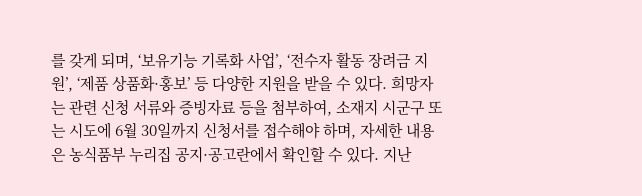를 갖게 되며, ‘보유기능 기록화 사업’, ‘전수자 활동 장려금 지원’, ‘제품 상품화·홍보’ 등 다양한 지원을 받을 수 있다. 희망자는 관련 신청 서류와 증빙자료 등을 첨부하여, 소재지 시군구 또는 시도에 6월 30일까지 신청서를 접수해야 하며, 자세한 내용은 농식품부 누리집 공지·공고란에서 확인할 수 있다. 지난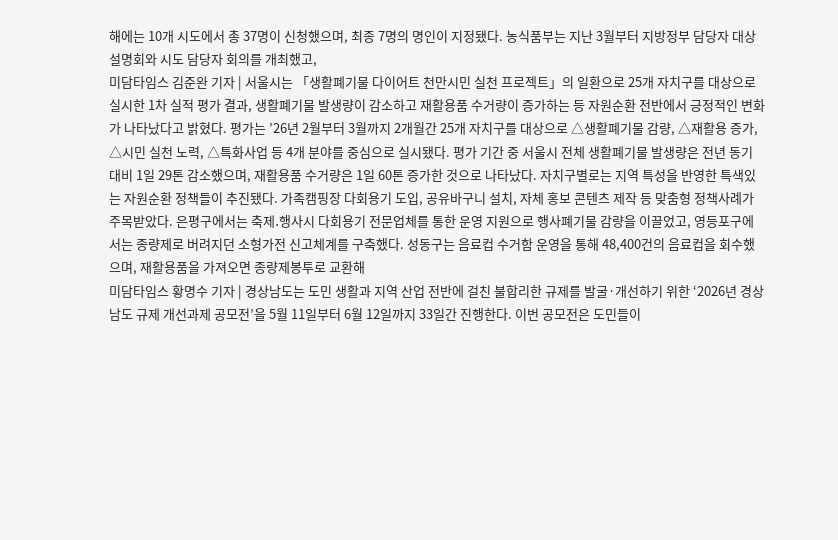해에는 10개 시도에서 총 37명이 신청했으며, 최종 7명의 명인이 지정됐다. 농식품부는 지난 3월부터 지방정부 담당자 대상 설명회와 시도 담당자 회의를 개최했고,
미담타임스 김준완 기자 | 서울시는 「생활폐기물 다이어트 천만시민 실천 프로젝트」의 일환으로 25개 자치구를 대상으로 실시한 1차 실적 평가 결과, 생활폐기물 발생량이 감소하고 재활용품 수거량이 증가하는 등 자원순환 전반에서 긍정적인 변화가 나타났다고 밝혔다. 평가는 ’26년 2월부터 3월까지 2개월간 25개 자치구를 대상으로 △생활폐기물 감량, △재활용 증가, △시민 실천 노력, △특화사업 등 4개 분야를 중심으로 실시됐다. 평가 기간 중 서울시 전체 생활폐기물 발생량은 전년 동기 대비 1일 29톤 감소했으며, 재활용품 수거량은 1일 60톤 증가한 것으로 나타났다. 자치구별로는 지역 특성을 반영한 특색있는 자원순환 정책들이 추진됐다. 가족캠핑장 다회용기 도입, 공유바구니 설치, 자체 홍보 콘텐츠 제작 등 맞춤형 정책사례가 주목받았다. 은평구에서는 축제․행사시 다회용기 전문업체를 통한 운영 지원으로 행사폐기물 감량을 이끌었고, 영등포구에서는 종량제로 버려지던 소형가전 신고체계를 구축했다. 성동구는 음료컵 수거함 운영을 통해 48,400건의 음료컵을 회수했으며, 재활용품을 가져오면 종량제봉투로 교환해
미담타임스 황명수 기자 | 경상남도는 도민 생활과 지역 산업 전반에 걸친 불합리한 규제를 발굴·개선하기 위한 ‘2026년 경상남도 규제 개선과제 공모전’을 5월 11일부터 6월 12일까지 33일간 진행한다. 이번 공모전은 도민들이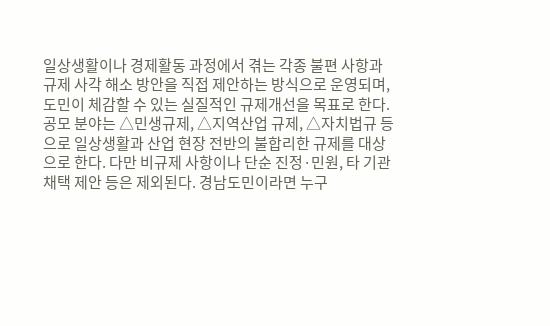일상생활이나 경제활동 과정에서 겪는 각종 불편 사항과 규제 사각 해소 방안을 직접 제안하는 방식으로 운영되며, 도민이 체감할 수 있는 실질적인 규제개선을 목표로 한다. 공모 분야는 △민생규제, △지역산업 규제, △자치법규 등으로 일상생활과 산업 현장 전반의 불합리한 규제를 대상으로 한다. 다만 비규제 사항이나 단순 진정·민원, 타 기관 채택 제안 등은 제외된다. 경남도민이라면 누구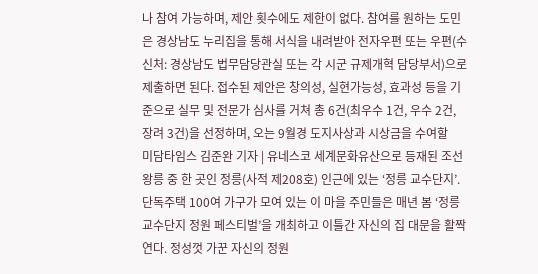나 참여 가능하며, 제안 횟수에도 제한이 없다. 참여를 원하는 도민은 경상남도 누리집을 통해 서식을 내려받아 전자우편 또는 우편(수신처: 경상남도 법무담당관실 또는 각 시군 규제개혁 담당부서)으로 제출하면 된다. 접수된 제안은 창의성, 실현가능성, 효과성 등을 기준으로 실무 및 전문가 심사를 거쳐 총 6건(최우수 1건, 우수 2건, 장려 3건)을 선정하며, 오는 9월경 도지사상과 시상금을 수여할
미담타임스 김준완 기자 | 유네스코 세계문화유산으로 등재된 조선왕릉 중 한 곳인 정릉(사적 제208호) 인근에 있는 ‘정릉 교수단지’. 단독주택 100여 가구가 모여 있는 이 마을 주민들은 매년 봄 ‘정릉 교수단지 정원 페스티벌’을 개최하고 이틀간 자신의 집 대문을 활짝 연다. 정성껏 가꾼 자신의 정원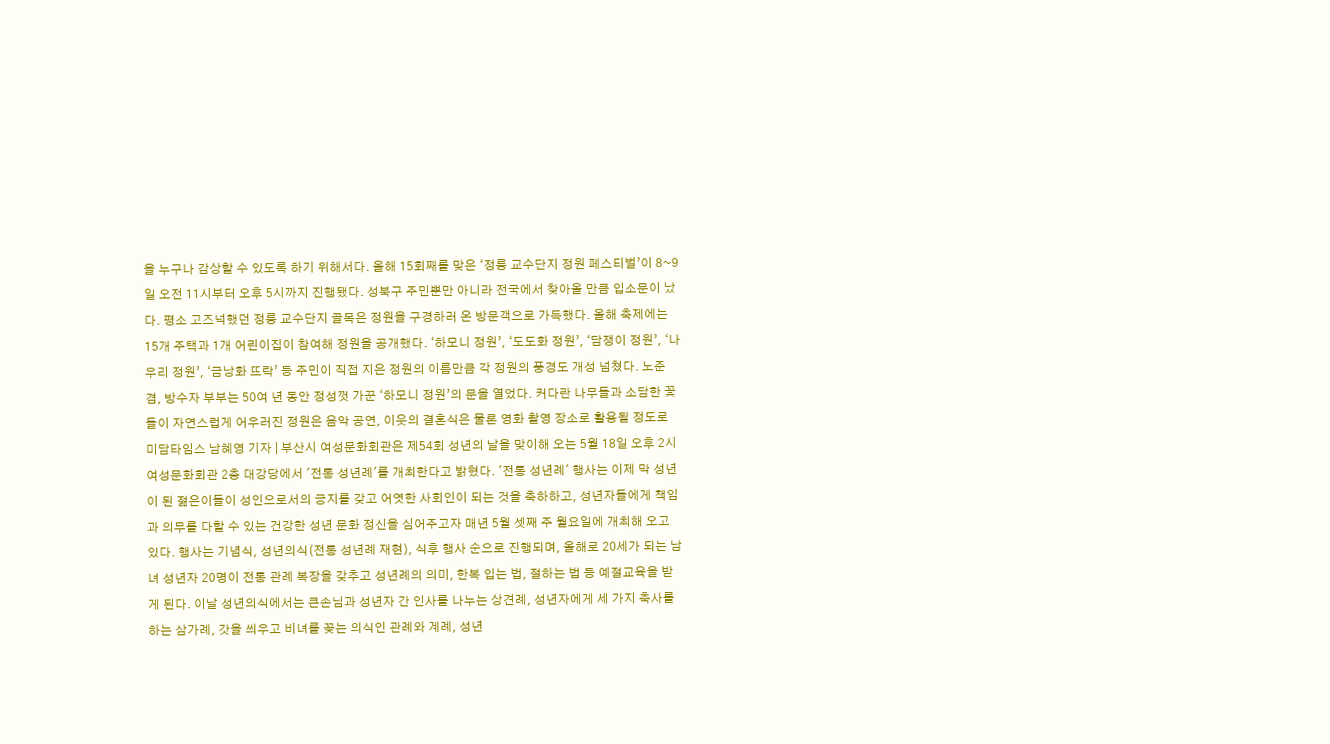을 누구나 감상할 수 있도록 하기 위해서다. 올해 15회째를 맞은 ‘정릉 교수단지 정원 페스티벌’이 8~9일 오전 11시부터 오후 5시까지 진행됐다. 성북구 주민뿐만 아니라 전국에서 찾아올 만큼 입소문이 났다. 평소 고즈넉했던 정릉 교수단지 골목은 정원을 구경하러 온 방문객으로 가득했다. 올해 축제에는 15개 주택과 1개 어린이집이 참여해 정원을 공개했다. ‘하모니 정원’, ‘도도화 정원’, ‘담쟁이 정원’, ‘나우리 정원’, ‘금낭화 뜨락’ 등 주민이 직접 지은 정원의 이름만큼 각 정원의 풍경도 개성 넘쳤다. 노준겸, 방수자 부부는 50여 년 동안 정성껏 가꾼 ‘하모니 정원’의 문을 열었다. 커다란 나무들과 소담한 꽃들이 자연스럽게 어우러진 정원은 음악 공연, 이웃의 결혼식은 물론 영화 촬영 장소로 활용될 정도로
미담타임스 남혜영 기자 | 부산시 여성문화회관은 제54회 성년의 날을 맞이해 오는 5월 18일 오후 2시 여성문화회관 2층 대강당에서 '전통 성년례'를 개최한다고 밝혔다. '전통 성년례' 행사는 이제 막 성년이 된 젊은이들이 성인으로서의 긍지를 갖고 어엿한 사회인이 되는 것을 축하하고, 성년자들에게 책임과 의무를 다할 수 있는 건강한 성년 문화 정신을 심어주고자 매년 5월 셋째 주 월요일에 개최해 오고 있다. 행사는 기념식, 성년의식(전통 성년례 재현), 식후 행사 순으로 진행되며, 올해로 20세가 되는 남녀 성년자 20명이 전통 관례 복장을 갖추고 성년례의 의미, 한복 입는 법, 절하는 법 등 예절교육을 받게 된다. 이날 성년의식에서는 큰손님과 성년자 간 인사를 나누는 상견례, 성년자에게 세 가지 축사를 하는 삼가례, 갓을 씌우고 비녀를 꽂는 의식인 관례와 계례, 성년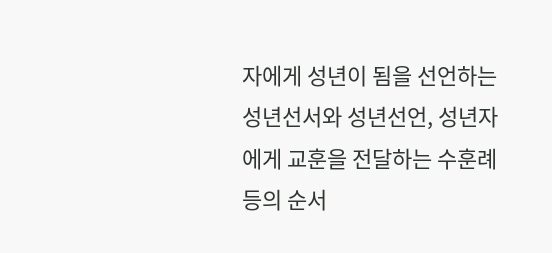자에게 성년이 됨을 선언하는 성년선서와 성년선언, 성년자에게 교훈을 전달하는 수훈례 등의 순서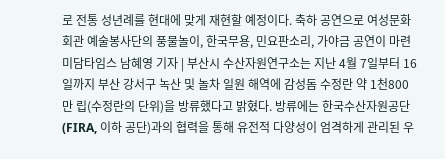로 전통 성년례를 현대에 맞게 재현할 예정이다. 축하 공연으로 여성문화회관 예술봉사단의 풍물놀이, 한국무용, 민요판소리, 가야금 공연이 마련
미담타임스 남혜영 기자 | 부산시 수산자원연구소는 지난 4월 7일부터 16일까지 부산 강서구 녹산 및 놀차 일원 해역에 감성돔 수정란 약 1천800만 립(수정란의 단위)을 방류했다고 밝혔다. 방류에는 한국수산자원공단(FIRA, 이하 공단)과의 협력을 통해 유전적 다양성이 엄격하게 관리된 우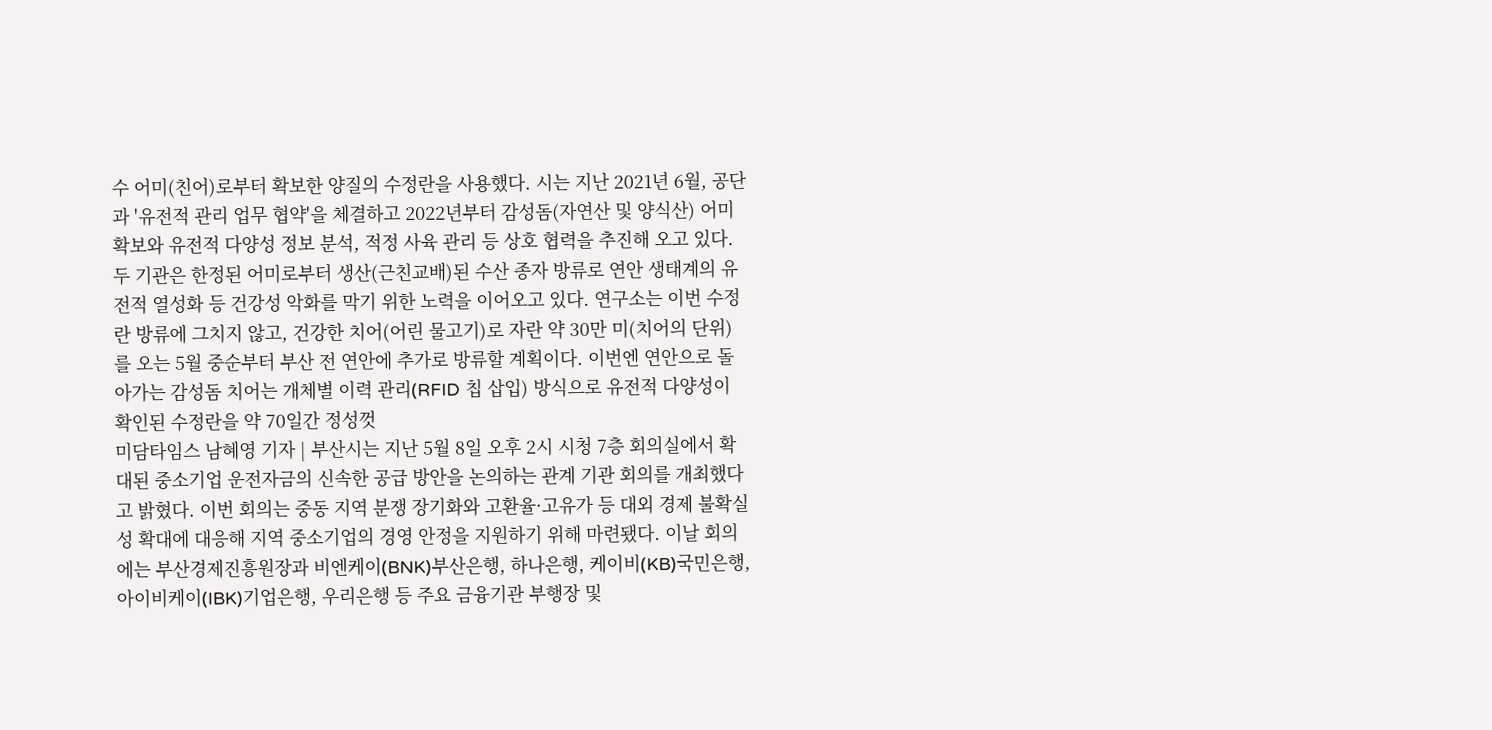수 어미(친어)로부터 확보한 양질의 수정란을 사용했다. 시는 지난 2021년 6월, 공단과 '유전적 관리 업무 협약'을 체결하고 2022년부터 감성돔(자연산 및 양식산) 어미 확보와 유전적 다양성 정보 분석, 적정 사육 관리 등 상호 협력을 추진해 오고 있다. 두 기관은 한정된 어미로부터 생산(근친교배)된 수산 종자 방류로 연안 생태계의 유전적 열성화 등 건강성 악화를 막기 위한 노력을 이어오고 있다. 연구소는 이번 수정란 방류에 그치지 않고, 건강한 치어(어린 물고기)로 자란 약 30만 미(치어의 단위)를 오는 5월 중순부터 부산 전 연안에 추가로 방류할 계획이다. 이번엔 연안으로 돌아가는 감성돔 치어는 개체별 이력 관리(RFID 칩 삽입) 방식으로 유전적 다양성이 확인된 수정란을 약 70일간 정성껏
미담타임스 남혜영 기자 | 부산시는 지난 5월 8일 오후 2시 시청 7층 회의실에서 확대된 중소기업 운전자금의 신속한 공급 방안을 논의하는 관계 기관 회의를 개최했다고 밝혔다. 이번 회의는 중동 지역 분쟁 장기화와 고환율·고유가 등 대외 경제 불확실성 확대에 대응해 지역 중소기업의 경영 안정을 지원하기 위해 마련됐다. 이날 회의에는 부산경제진흥원장과 비엔케이(BNK)부산은행, 하나은행, 케이비(KB)국민은행, 아이비케이(IBK)기업은행, 우리은행 등 주요 금융기관 부행장 및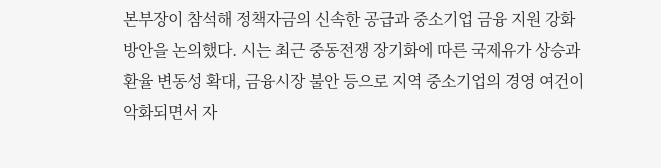본부장이 참석해 정책자금의 신속한 공급과 중소기업 금융 지원 강화 방안을 논의했다. 시는 최근 중동전쟁 장기화에 따른 국제유가 상승과 환율 변동성 확대, 금융시장 불안 등으로 지역 중소기업의 경영 여건이 악화되면서 자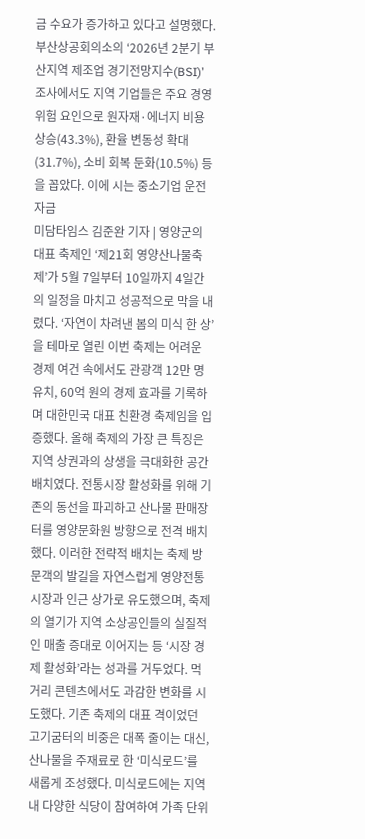금 수요가 증가하고 있다고 설명했다. 부산상공회의소의 ‘2026년 2분기 부산지역 제조업 경기전망지수(BSI)’ 조사에서도 지역 기업들은 주요 경영 위험 요인으로 원자재·에너지 비용 상승(43.3%), 환율 변동성 확대(31.7%), 소비 회복 둔화(10.5%) 등을 꼽았다. 이에 시는 중소기업 운전자금
미담타임스 김준완 기자 | 영양군의 대표 축제인 ‘제21회 영양산나물축제’가 5월 7일부터 10일까지 4일간의 일정을 마치고 성공적으로 막을 내렸다. ‘자연이 차려낸 봄의 미식 한 상’을 테마로 열린 이번 축제는 어려운 경제 여건 속에서도 관광객 12만 명 유치, 60억 원의 경제 효과를 기록하며 대한민국 대표 친환경 축제임을 입증했다. 올해 축제의 가장 큰 특징은 지역 상권과의 상생을 극대화한 공간 배치였다. 전통시장 활성화를 위해 기존의 동선을 파괴하고 산나물 판매장터를 영양문화원 방향으로 전격 배치했다. 이러한 전략적 배치는 축제 방문객의 발길을 자연스럽게 영양전통시장과 인근 상가로 유도했으며, 축제의 열기가 지역 소상공인들의 실질적인 매출 증대로 이어지는 등 ‘시장 경제 활성화’라는 성과를 거두었다. 먹거리 콘텐츠에서도 과감한 변화를 시도했다. 기존 축제의 대표 격이었던 고기굼터의 비중은 대폭 줄이는 대신, 산나물을 주재료로 한 ‘미식로드’를 새롭게 조성했다. 미식로드에는 지역 내 다양한 식당이 참여하여 가족 단위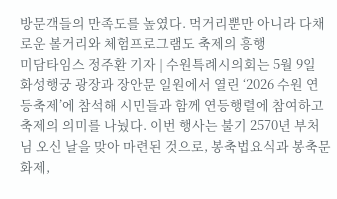방문객들의 만족도를 높였다. 먹거리뿐만 아니라 다채로운 볼거리와 체험프로그램도 축제의 흥행
미담타임스 정주환 기자 | 수원특례시의회는 5월 9일 화성행궁 광장과 장안문 일원에서 열린 ‘2026 수원 연등축제’에 참석해 시민들과 함께 연등행렬에 참여하고 축제의 의미를 나눴다. 이번 행사는 불기 2570년 부처님 오신 날을 맞아 마련된 것으로, 봉축법요식과 봉축문화제,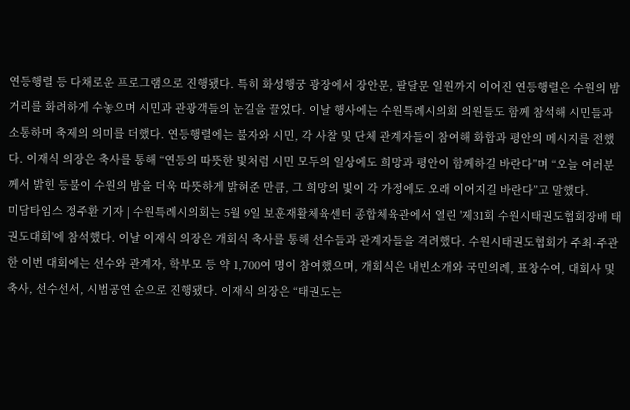연등행렬 등 다채로운 프로그램으로 진행됐다. 특히 화성행궁 광장에서 장안문, 팔달문 일원까지 이어진 연등행렬은 수원의 밤거리를 화려하게 수놓으며 시민과 관광객들의 눈길을 끌었다. 이날 행사에는 수원특례시의회 의원들도 함께 참석해 시민들과 소통하며 축제의 의미를 더했다. 연등행렬에는 불자와 시민, 각 사찰 및 단체 관계자들이 참여해 화합과 평안의 메시지를 전했다. 이재식 의장은 축사를 통해 “연등의 따뜻한 빛처럼 시민 모두의 일상에도 희망과 평안이 함께하길 바란다”며 “오늘 여러분께서 밝힌 등불이 수원의 밤을 더욱 따뜻하게 밝혀준 만큼, 그 희망의 빛이 각 가정에도 오래 이어지길 바란다”고 말했다.
미담타임스 정주환 기자 | 수원특례시의회는 5월 9일 보훈재활체육센터 종합체육관에서 열린 '제31회 수원시태권도협회장배 태권도대회'에 참석했다. 이날 이재식 의장은 개회식 축사를 통해 선수들과 관계자들을 격려했다. 수원시태권도협회가 주최·주관한 이번 대회에는 선수와 관계자, 학부모 등 약 1,700여 명이 참여했으며, 개회식은 내빈소개와 국민의례, 표창수여, 대회사 및 축사, 선수선서, 시범공연 순으로 진행됐다. 이재식 의장은 “태권도는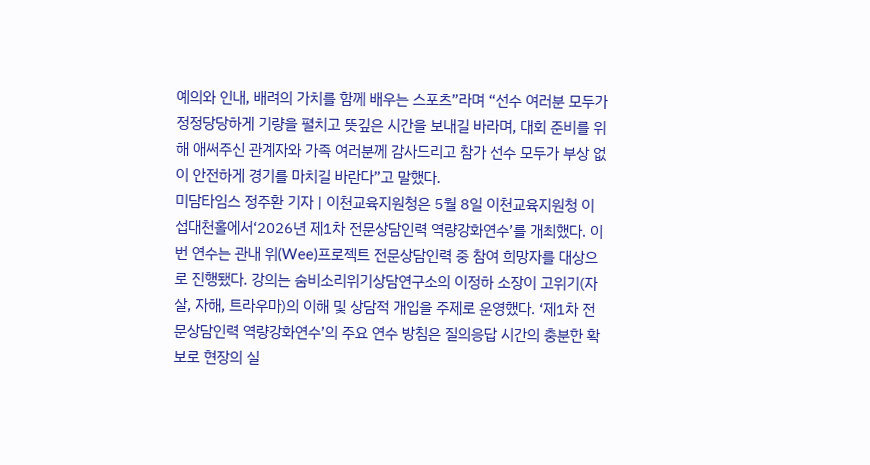예의와 인내, 배려의 가치를 함께 배우는 스포츠”라며 “선수 여러분 모두가 정정당당하게 기량을 펼치고 뜻깊은 시간을 보내길 바라며, 대회 준비를 위해 애써주신 관계자와 가족 여러분께 감사드리고 참가 선수 모두가 부상 없이 안전하게 경기를 마치길 바란다”고 말했다.
미담타임스 정주환 기자 | 이천교육지원청은 5월 8일 이천교육지원청 이섭대천홀에서‘2026년 제1차 전문상담인력 역량강화연수’를 개최했다. 이번 연수는 관내 위(Wee)프로젝트 전문상담인력 중 참여 희망자를 대상으로 진행됐다. 강의는 숨비소리위기상담연구소의 이정하 소장이 고위기(자살, 자해, 트라우마)의 이해 및 상담적 개입을 주제로 운영했다. ‘제1차 전문상담인력 역량강화연수’의 주요 연수 방침은 질의응답 시간의 충분한 확보로 현장의 실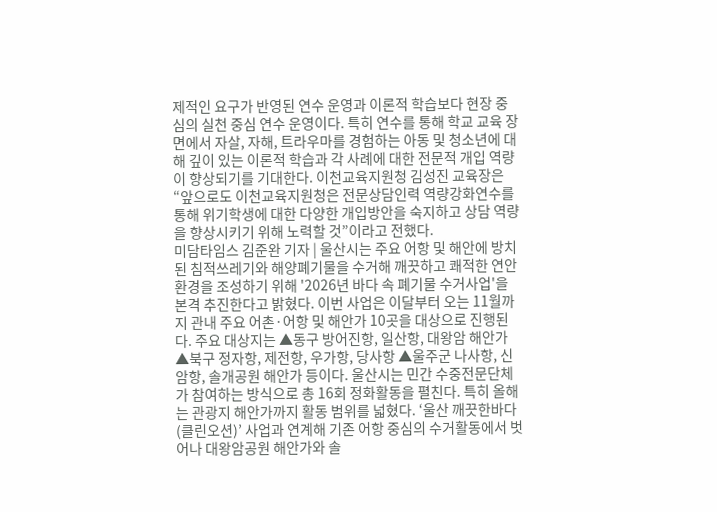제적인 요구가 반영된 연수 운영과 이론적 학습보다 현장 중심의 실천 중심 연수 운영이다. 특히 연수를 통해 학교 교육 장면에서 자살, 자해, 트라우마를 경험하는 아동 및 청소년에 대해 깊이 있는 이론적 학습과 각 사례에 대한 전문적 개입 역량이 향상되기를 기대한다. 이천교육지원청 김성진 교육장은 “앞으로도 이천교육지원청은 전문상담인력 역량강화연수를 통해 위기학생에 대한 다양한 개입방안을 숙지하고 상담 역량을 향상시키기 위해 노력할 것”이라고 전했다.
미담타임스 김준완 기자 | 울산시는 주요 어항 및 해안에 방치된 침적쓰레기와 해양폐기물을 수거해 깨끗하고 쾌적한 연안환경을 조성하기 위해 '2026년 바다 속 폐기물 수거사업'을 본격 추진한다고 밝혔다. 이번 사업은 이달부터 오는 11월까지 관내 주요 어촌·어항 및 해안가 10곳을 대상으로 진행된다. 주요 대상지는 ▲동구 방어진항, 일산항, 대왕암 해안가 ▲북구 정자항, 제전항, 우가항, 당사항 ▲울주군 나사항, 신암항, 솔개공원 해안가 등이다. 울산시는 민간 수중전문단체가 참여하는 방식으로 총 16회 정화활동을 펼친다. 특히 올해는 관광지 해안가까지 활동 범위를 넓혔다. ‘울산 깨끗한바다(클린오션)’ 사업과 연계해 기존 어항 중심의 수거활동에서 벗어나 대왕암공원 해안가와 솔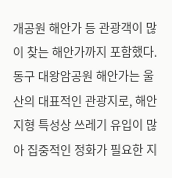개공원 해안가 등 관광객이 많이 찾는 해안가까지 포함했다. 동구 대왕암공원 해안가는 울산의 대표적인 관광지로, 해안 지형 특성상 쓰레기 유입이 많아 집중적인 정화가 필요한 지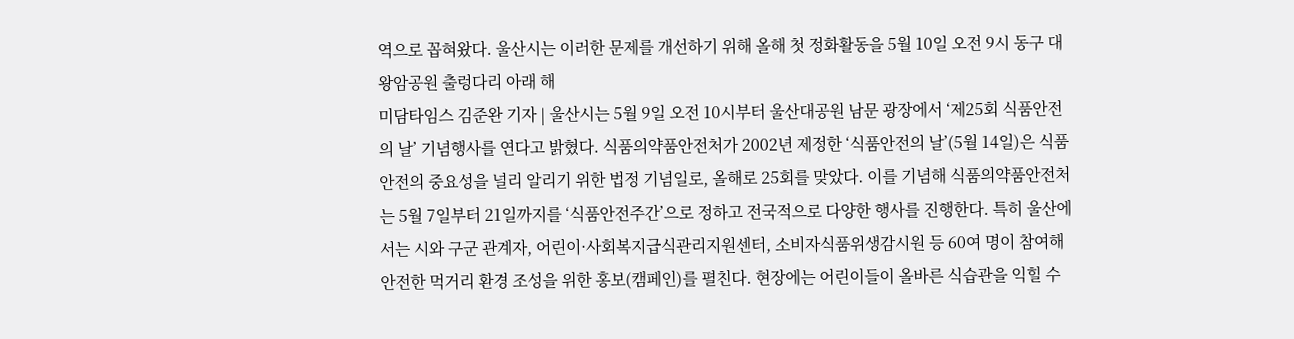역으로 꼽혀왔다. 울산시는 이러한 문제를 개선하기 위해 올해 첫 정화활동을 5월 10일 오전 9시 동구 대왕암공원 출렁다리 아래 해
미담타임스 김준완 기자 | 울산시는 5월 9일 오전 10시부터 울산대공원 남문 광장에서 ‘제25회 식품안전의 날’ 기념행사를 연다고 밝혔다. 식품의약품안전처가 2002년 제정한 ‘식품안전의 날’(5월 14일)은 식품 안전의 중요성을 널리 알리기 위한 법정 기념일로, 올해로 25회를 맞았다. 이를 기념해 식품의약품안전처는 5월 7일부터 21일까지를 ‘식품안전주간’으로 정하고 전국적으로 다양한 행사를 진행한다. 특히 울산에서는 시와 구군 관계자, 어린이·사회복지급식관리지원센터, 소비자식품위생감시원 등 60여 명이 참여해 안전한 먹거리 환경 조성을 위한 홍보(캠페인)를 펼친다. 현장에는 어린이들이 올바른 식습관을 익힐 수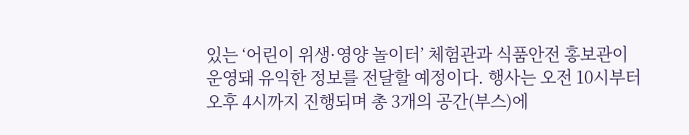있는 ‘어린이 위생·영양 놀이터’ 체험관과 식품안전 홍보관이 운영돼 유익한 정보를 전달할 예정이다. 행사는 오전 10시부터 오후 4시까지 진행되며 총 3개의 공간(부스)에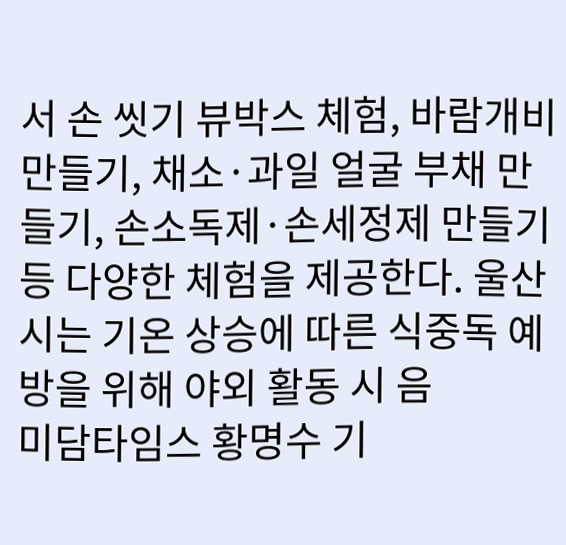서 손 씻기 뷰박스 체험, 바람개비 만들기, 채소·과일 얼굴 부채 만들기, 손소독제·손세정제 만들기 등 다양한 체험을 제공한다. 울산시는 기온 상승에 따른 식중독 예방을 위해 야외 활동 시 음
미담타임스 황명수 기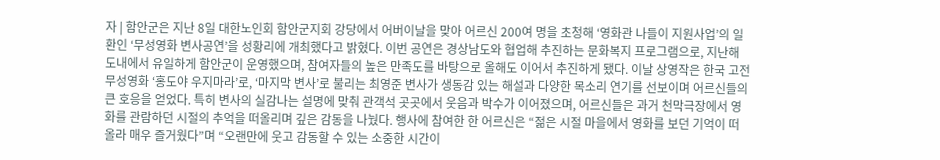자 | 함안군은 지난 8일 대한노인회 함안군지회 강당에서 어버이날을 맞아 어르신 200여 명을 초청해 ‘영화관 나들이 지원사업’의 일환인 ‘무성영화 변사공연’을 성황리에 개최했다고 밝혔다. 이번 공연은 경상남도와 협업해 추진하는 문화복지 프로그램으로, 지난해 도내에서 유일하게 함안군이 운영했으며, 참여자들의 높은 만족도를 바탕으로 올해도 이어서 추진하게 됐다. 이날 상영작은 한국 고전 무성영화 ‘홍도야 우지마라’로, ‘마지막 변사’로 불리는 최영준 변사가 생동감 있는 해설과 다양한 목소리 연기를 선보이며 어르신들의 큰 호응을 얻었다. 특히 변사의 실감나는 설명에 맞춰 관객석 곳곳에서 웃음과 박수가 이어졌으며, 어르신들은 과거 천막극장에서 영화를 관람하던 시절의 추억을 떠올리며 깊은 감동을 나눴다. 행사에 참여한 한 어르신은 “젊은 시절 마을에서 영화를 보던 기억이 떠올라 매우 즐거웠다”며 “오랜만에 웃고 감동할 수 있는 소중한 시간이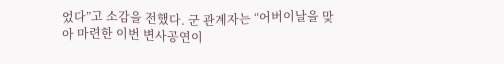었다”고 소감을 전했다. 군 관계자는 “어버이날을 맞아 마련한 이번 변사공연이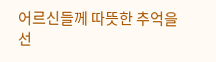어르신들께 따뜻한 추억을 선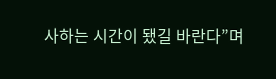사하는 시간이 됐길 바란다”며